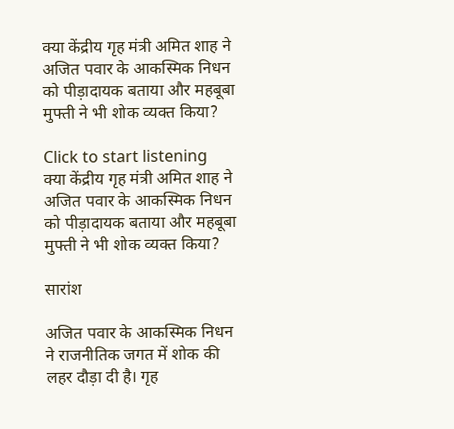क्या केंद्रीय गृह मंत्री अमित शाह ने अजित पवार के आकस्मिक निधन को पीड़ादायक बताया और महबूबा मुफ्ती ने भी शोक व्यक्त किया?

Click to start listening
क्या केंद्रीय गृह मंत्री अमित शाह ने अजित पवार के आकस्मिक निधन को पीड़ादायक बताया और महबूबा मुफ्ती ने भी शोक व्यक्त किया?

सारांश

अजित पवार के आकस्मिक निधन ने राजनीतिक जगत में शोक की लहर दौड़ा दी है। गृह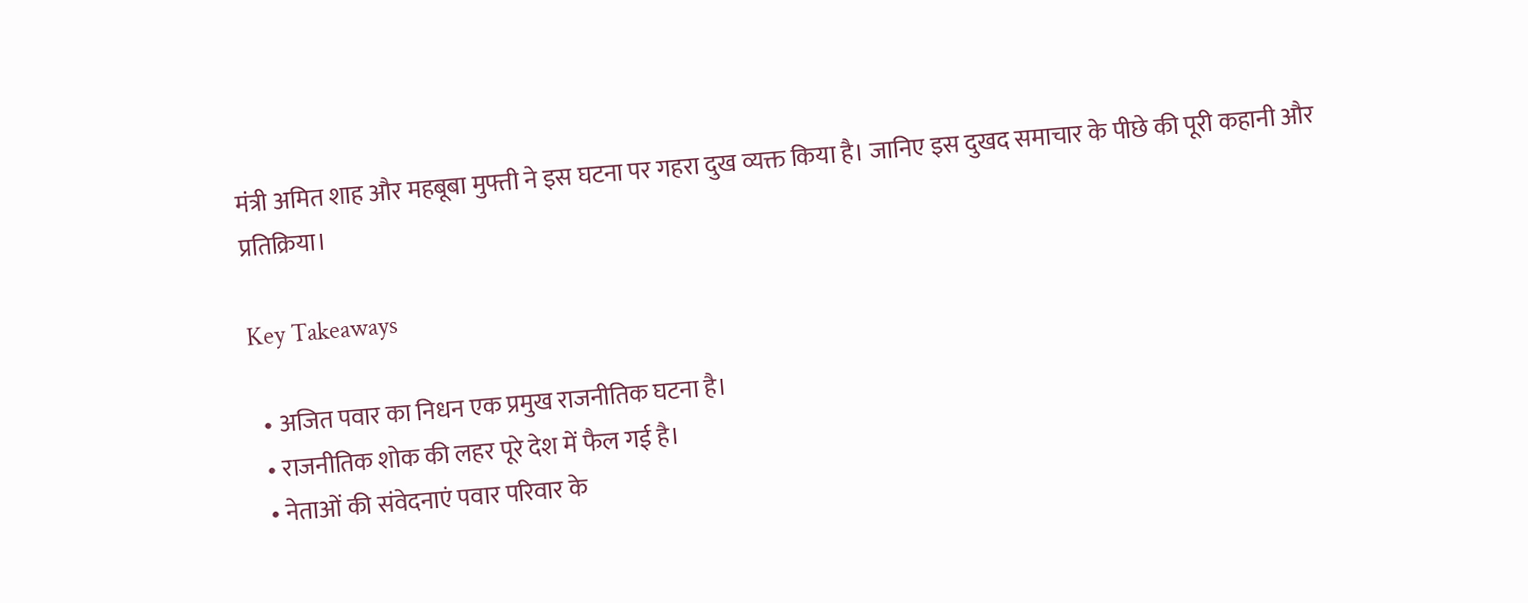मंत्री अमित शाह और महबूबा मुफ्ती ने इस घटना पर गहरा दुख व्यक्त किया है। जानिए इस दुखद समाचार के पीछे की पूरी कहानी और प्रतिक्रिया।

Key Takeaways

  • अजित पवार का निधन एक प्रमुख राजनीतिक घटना है।
  • राजनीतिक शोक की लहर पूरे देश में फैल गई है।
  • नेताओं की संवेदनाएं पवार परिवार के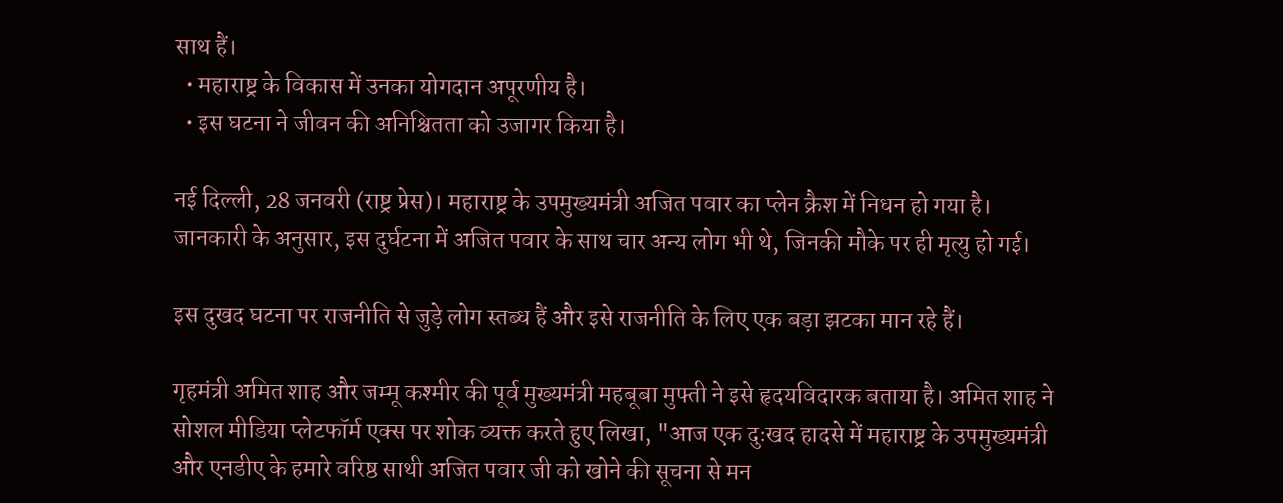साथ हैं।
  • महाराष्ट्र के विकास में उनका योगदान अपूरणीय है।
  • इस घटना ने जीवन की अनिश्चितता को उजागर किया है।

नई दिल्ली, 28 जनवरी (राष्ट्र प्रेस)। महाराष्ट्र के उपमुख्यमंत्री अजित पवार का प्लेन क्रैश में निधन हो गया है। जानकारी के अनुसार, इस दुर्घटना में अजित पवार के साथ चार अन्य लोग भी थे, जिनकी मौके पर ही मृत्यु हो गई।

इस दुखद घटना पर राजनीति से जुड़े लोग स्तब्ध हैं और इसे राजनीति के लिए एक बड़ा झटका मान रहे हैं।

गृहमंत्री अमित शाह और जम्मू कश्मीर की पूर्व मुख्यमंत्री महबूबा मुफ्ती ने इसे हृदयविदारक बताया है। अमित शाह ने सोशल मीडिया प्लेटफॉर्म एक्स पर शोक व्यक्त करते हुए लिखा, "आज एक दुःखद हादसे में महाराष्ट्र के उपमुख्यमंत्री और एनडीए के हमारे वरिष्ठ साथी अजित पवार जी को खोने की सूचना से मन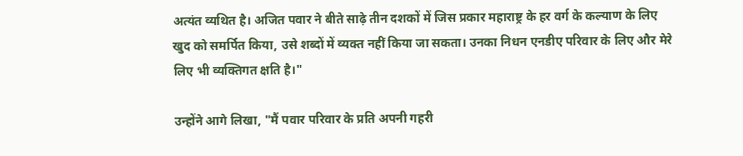अत्यंत व्यथित है। अजित पवार ने बीते साढ़े तीन दशकों में जिस प्रकार महाराष्ट्र के हर वर्ग के कल्याण के लिए खुद को समर्पित किया, उसे शब्दों में व्यक्त नहीं किया जा सकता। उनका निधन एनडीए परिवार के लिए और मेरे लिए भी व्यक्तिगत क्षति है।"

उन्होंने आगे लिखा, "मैं पवार परिवार के प्रति अपनी गहरी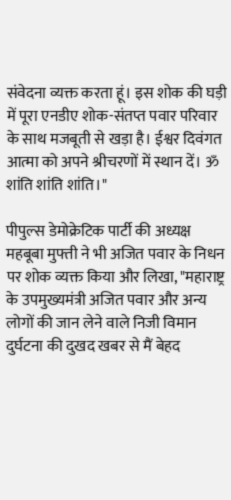संवेदना व्यक्त करता हूं। इस शोक की घड़ी में पूरा एनडीए शोक-संतप्त पवार परिवार के साथ मजबूती से खड़ा है। ईश्वर दिवंगत आत्मा को अपने श्रीचरणों में स्थान दें। ॐ शांति शांति शांति।"

पीपुल्स डेमोक्रेटिक पार्टी की अध्यक्ष महबूबा मुफ्ती ने भी अजित पवार के निधन पर शोक व्यक्त किया और लिखा, "महाराष्ट्र के उपमुख्यमंत्री अजित पवार और अन्य लोगों की जान लेने वाले निजी विमान दुर्घटना की दुखद खबर से मैं बेहद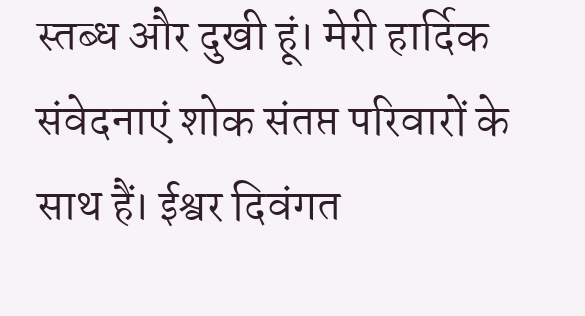स्तब्ध और दुखी हूं। मेरी हार्दिक संवेदनाएं शोक संतप्त परिवारों के साथ हैं। ईश्वर दिवंगत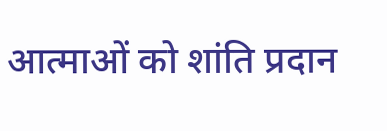आत्माओं को शांति प्रदान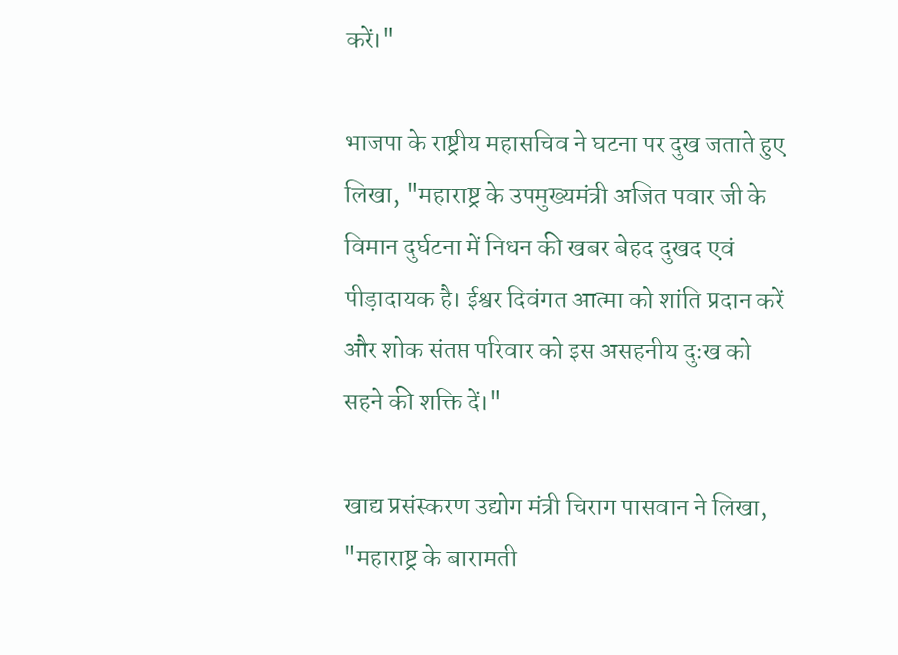करें।"

भाजपा के राष्ट्रीय महासचिव ने घटना पर दुख जताते हुए लिखा, "महाराष्ट्र के उपमुख्यमंत्री अजित पवार जी के विमान दुर्घटना में निधन की खबर बेहद दुखद एवं पीड़ादायक है। ईश्वर दिवंगत आत्मा को शांति प्रदान करें और शोक संतप्त परिवार को इस असहनीय दुःख को सहने की शक्ति दें।"

खाद्य प्रसंस्करण उद्योग मंत्री चिराग पासवान ने लिखा, "महाराष्ट्र के बारामती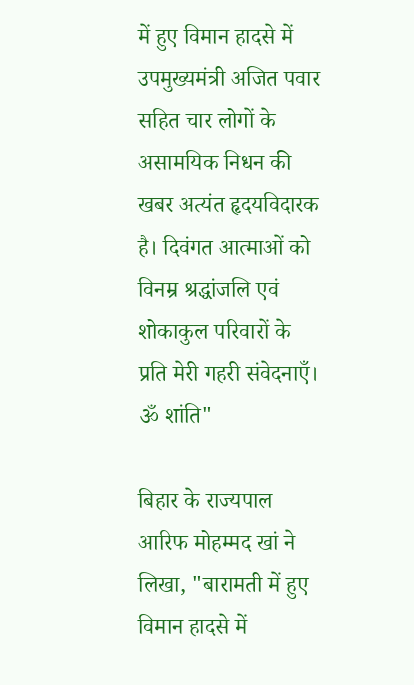में हुए विमान हादसे में उपमुख्यमंत्री अजित पवार सहित चार लोगों के असामयिक निधन की खबर अत्यंत हृदयविदारक है। दिवंगत आत्माओं को विनम्र श्रद्धांजलि एवं शोकाकुल परिवारों के प्रति मेरी गहरी संवेदनाएँ। ॐ शांति"

बिहार के राज्यपाल आरिफ मोहम्मद खां ने लिखा, "बारामती में हुए विमान हादसे में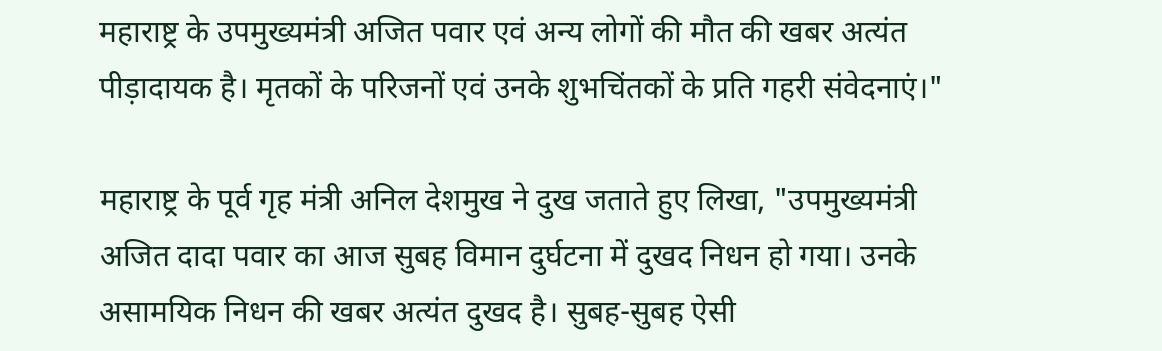महाराष्ट्र के उपमुख्यमंत्री अजित पवार एवं अन्य लोगों की मौत की खबर अत्यंत पीड़ादायक है। मृतकों के परिजनों एवं उनके शुभचिंतकों के प्रति गहरी संवेदनाएं।"

महाराष्ट्र के पूर्व गृह मंत्री अनिल देशमुख ने दुख जताते हुए लिखा, "उपमुख्यमंत्री अजित दादा पवार का आज सुबह विमान दुर्घटना में दुखद निधन हो गया। उनके असामयिक निधन की खबर अत्यंत दुखद है। सुबह-सुबह ऐसी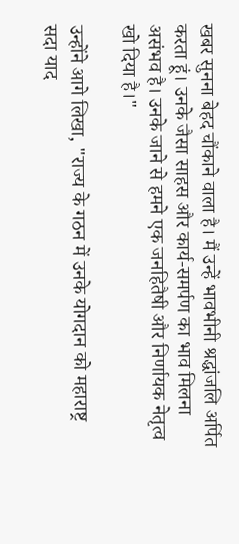खबर सुनना बेहद चौंकाने वाला है। मैं उन्हें भावभीनी श्रद्धांजलि अर्पित करता हूं। उनके जैसा साहस और कार्य-समर्पण का भाव मिलना असंभव है। उनके जाने से हमने एक जनहितैषी और निर्णायक नेतृत्व खो दिया है।"

उन्होंने आगे लिखा, "राज्य के गठन में उनके योगदान को महाराष्ट्र सदा याद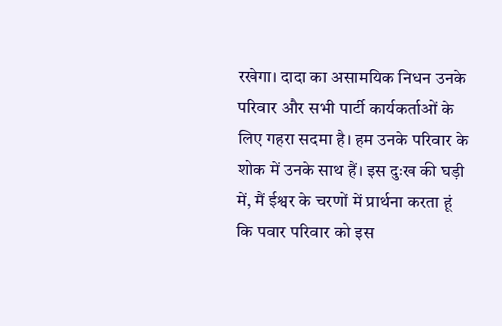रखेगा। दादा का असामयिक निधन उनके परिवार और सभी पार्टी कार्यकर्ताओं के लिए गहरा सदमा है। हम उनके परिवार के शोक में उनके साथ हैं। इस दुःख की घड़ी में, मैं ईश्वर के चरणों में प्रार्थना करता हूं कि पवार परिवार को इस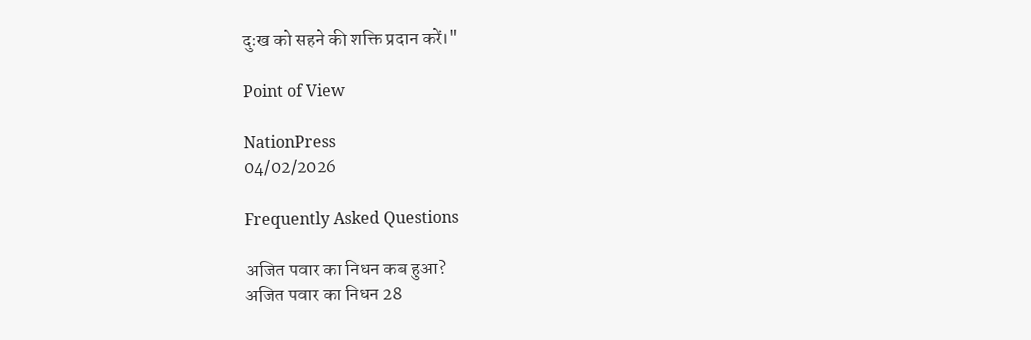दुःख को सहने की शक्ति प्रदान करें।"

Point of View

NationPress
04/02/2026

Frequently Asked Questions

अजित पवार का निधन कब हुआ?
अजित पवार का निधन 28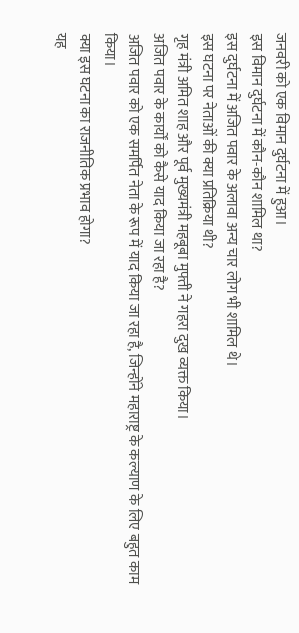जनवरी को एक विमान दुर्घटना में हुआ।
इस विमान दुर्घटना में कौन-कौन शामिल था?
इस दुर्घटना में अजित पवार के अलावा अन्य चार लोग भी शामिल थे।
इस घटना पर नेताओं की क्या प्रतिक्रिया थी?
गृह मंत्री अमित शाह और पूर्व मुख्यमंत्री महबूबा मुफ्ती ने गहरा दुख व्यक्त किया।
अजित पवार के कार्यों को कैसे याद किया जा रहा है?
अजित पवार को एक समर्पित नेता के रूप में याद किया जा रहा है, जिन्होंने महाराष्ट्र के कल्याण के लिए बहुत काम किया।
क्या इस घटना का राजनीतिक प्रभाव होगा?
यह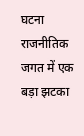घटना राजनीतिक जगत में एक बड़ा झटका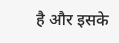है और इसके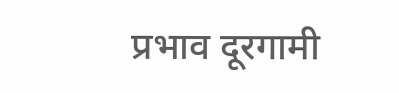प्रभाव दूरगामी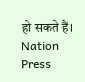हो सकते हैं।
Nation Press